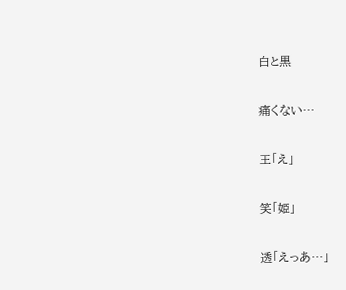白と黒

痛くない…

王「え」

笑「姫」

透「えっあ…」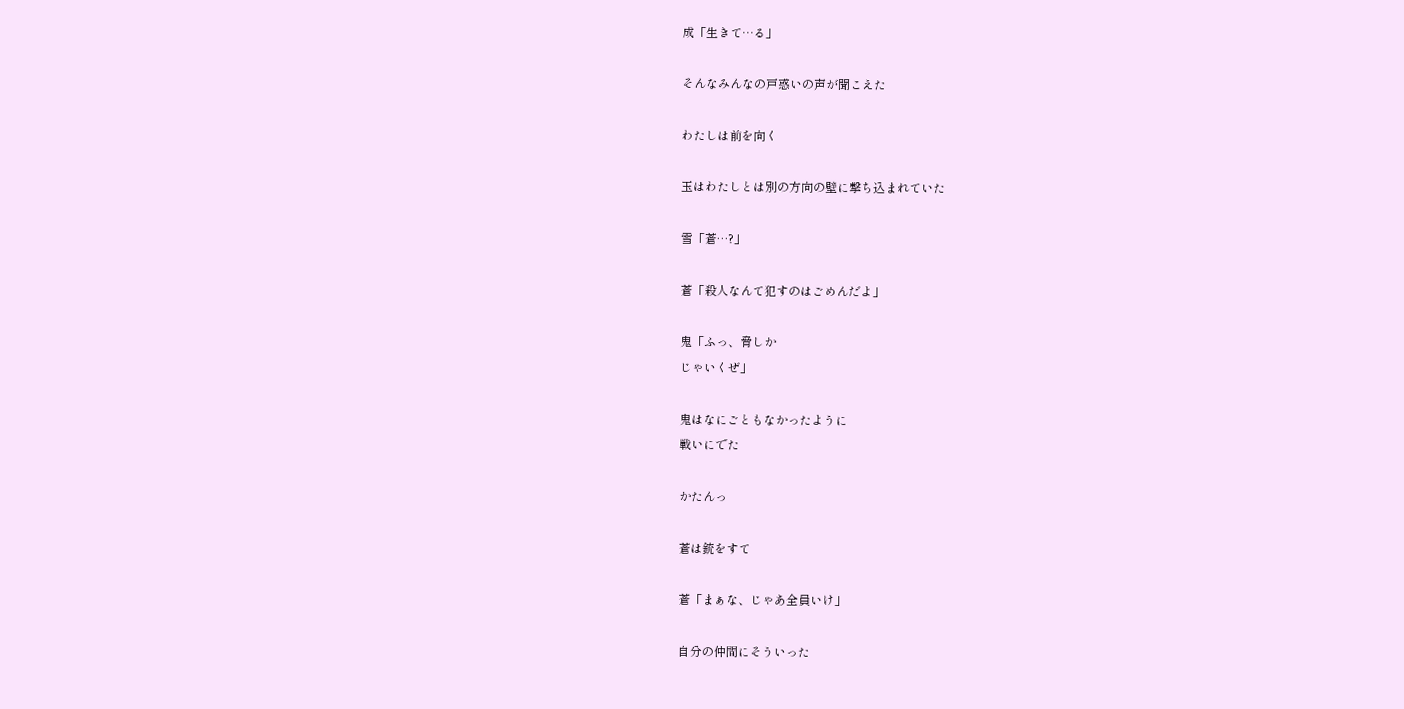成「生きて…る」

そんなみんなの戸惑いの声が聞こえた

わたしは前を向く

玉はわたしとは別の方向の壁に撃ち込まれていた

雪「蒼…?」

蒼「殺人なんて犯すのはごめんだよ」

鬼「ふっ、脅しか
じゃいくぜ」

鬼はなにごともなかったように
戦いにでた

かたんっ

蒼は銃をすて

蒼「まぁな、じゃあ全員いけ」

自分の仲間にそういった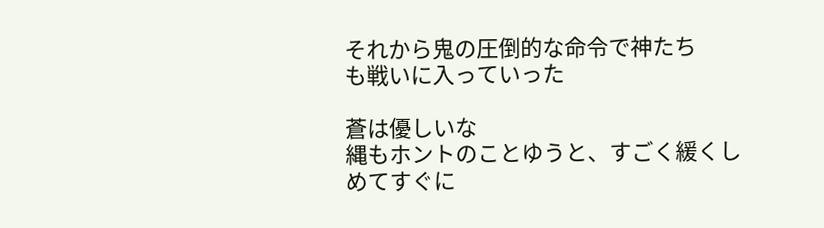それから鬼の圧倒的な命令で神たち
も戦いに入っていった

蒼は優しいな
縄もホントのことゆうと、すごく緩くしめてすぐに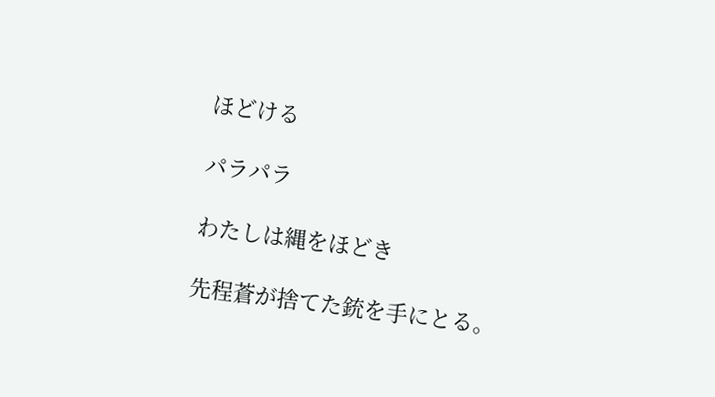ほどける

パラパラ

わたしは縄をほどき

先程蒼が捨てた銃を手にとる。